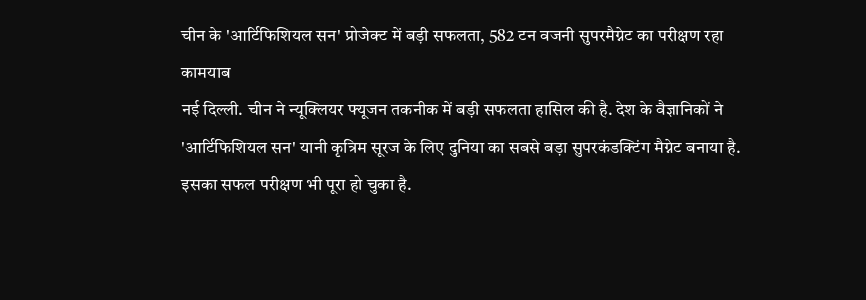चीन के 'आर्टिफिशियल सन' प्रोजेक्ट में बड़ी सफलता, 582 टन वजनी सुपरमैग्नेट का परीक्षण रहा कामयाब
नई दिल्ली. चीन ने न्यूक्लियर फ्यूजन तकनीक में बड़ी सफलता हासिल की है. देश के वैज्ञानिकों ने 'आर्टिफिशियल सन' यानी कृत्रिम सूरज के लिए दुनिया का सबसे बड़ा सुपरकंडक्टिंग मैग्नेट बनाया है. इसका सफल परीक्षण भी पूरा हो चुका है.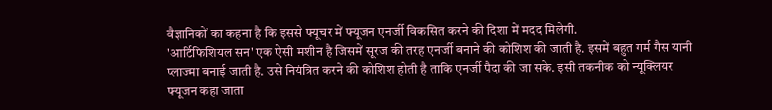वैज्ञानिकों का कहना है कि इससे फ्यूचर में फ्यूजन एनर्जी विकसित करने की दिशा में मदद मिलेगी.
'आर्टिफिशियल सन' एक ऐसी मशीन है जिसमें सूरज की तरह एनर्जी बनाने की कोशिश की जाती है. इसमें बहुत गर्म गैस यानी प्लाज्मा बनाई जाती है. उसे नियंत्रित करने की कोशिश होती है ताकि एनर्जी पैदा की जा सके. इसी तकनीक को न्यूक्लियर फ्यूजन कहा जाता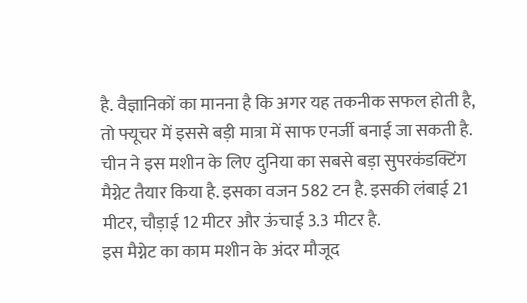है. वैज्ञानिकों का मानना है कि अगर यह तकनीक सफल होती है, तो फ्यूचर में इससे बड़ी मात्रा में साफ एनर्जी बनाई जा सकती है.
चीन ने इस मशीन के लिए दुनिया का सबसे बड़ा सुपरकंडक्टिंग मैग्नेट तैयार किया है. इसका वजन 582 टन है. इसकी लंबाई 21 मीटर, चौड़ाई 12 मीटर और ऊंचाई 3.3 मीटर है.
इस मैग्नेट का काम मशीन के अंदर मौजूद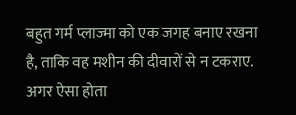बहुत गर्म प्लाज्मा को एक जगह बनाए रखना है, ताकि वह मशीन की दीवारों से न टकराए. अगर ऐसा होता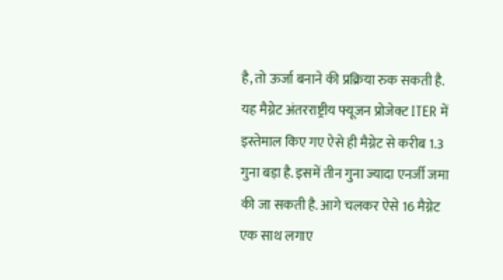है, तो ऊर्जा बनाने की प्रक्रिया रुक सकती है.
यह मैग्नेट अंतरराष्ट्रीय फ्यूजन प्रोजेक्ट ITER में इस्तेमाल किए गए ऐसे ही मैग्नेट से करीब 1.3 गुना बड़ा है. इसमें तीन गुना ज्यादा एनर्जी जमा की जा सकती है. आगे चलकर ऐसे 16 मैग्नेट एक साथ लगाए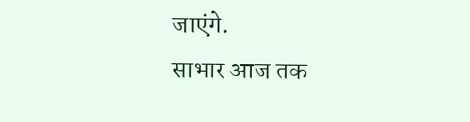जाएंगे.
साभार आज तक